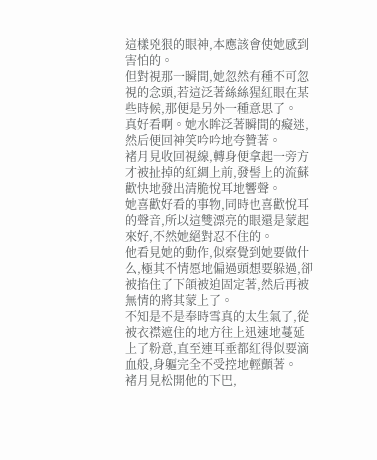這樣兇狠的眼神,本應該會使她感到害怕的。
但對視那一瞬間,她忽然有種不可忽視的念頭,若這泛著絲絲猩紅眼在某些時候,那便是另外一種意思了。
真好看啊。她水眸泛著瞬間的癡迷,然后便回神笑吟吟地夸贊著。
褚月見收回視線,轉身便拿起一旁方才被扯掉的紅綢上前,發髻上的流蘇歡快地發出清脆悅耳地響聲。
她喜歡好看的事物,同時也喜歡悅耳的聲音,所以這雙漂亮的眼還是蒙起來好,不然她絕對忍不住的。
他看見她的動作,似察覺到她要做什么,極其不情愿地偏過頭想要躲過,卻被掐住了下頜被迫固定著,然后再被無情的將其蒙上了。
不知是不是奉時雪真的太生氣了,從被衣襟遮住的地方往上迅速地蔓延上了粉意,直至連耳垂都紅得似要滴血般,身軀完全不受控地輕顫著。
褚月見松開他的下巴,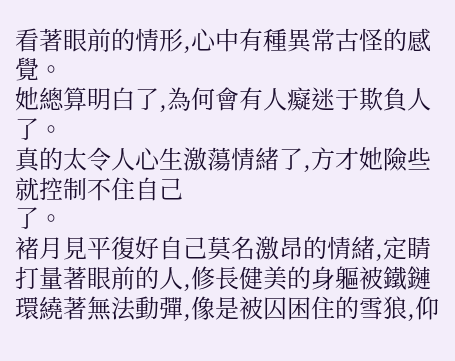看著眼前的情形,心中有種異常古怪的感覺。
她總算明白了,為何會有人癡迷于欺負人了。
真的太令人心生激蕩情緒了,方才她險些就控制不住自己
了。
褚月見平復好自己莫名激昂的情緒,定睛打量著眼前的人,修長健美的身軀被鐵鏈環繞著無法動彈,像是被囚困住的雪狼,仰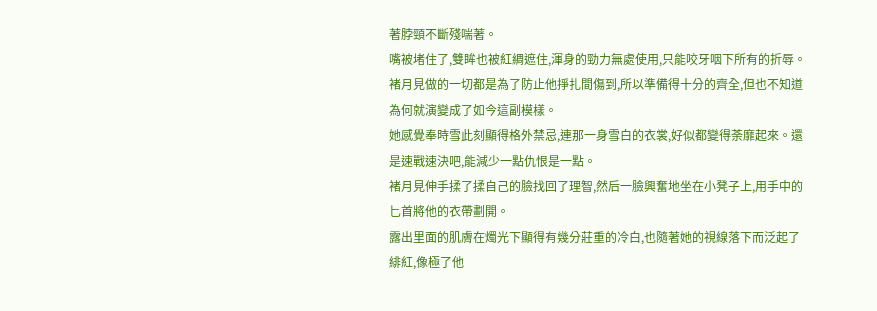著脖頸不斷殘喘著。
嘴被堵住了,雙眸也被紅綢遮住,渾身的勁力無處使用,只能咬牙咽下所有的折辱。
褚月見做的一切都是為了防止他掙扎間傷到,所以準備得十分的齊全,但也不知道為何就演變成了如今這副模樣。
她感覺奉時雪此刻顯得格外禁忌,連那一身雪白的衣裳,好似都變得荼靡起來。還是速戰速決吧,能減少一點仇恨是一點。
褚月見伸手揉了揉自己的臉找回了理智,然后一臉興奮地坐在小凳子上,用手中的匕首將他的衣帶劃開。
露出里面的肌膚在燭光下顯得有幾分莊重的冷白,也隨著她的視線落下而泛起了緋紅,像極了他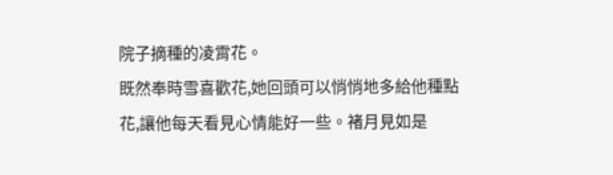院子摘種的凌霄花。
既然奉時雪喜歡花,她回頭可以悄悄地多給他種點花,讓他每天看見心情能好一些。褚月見如是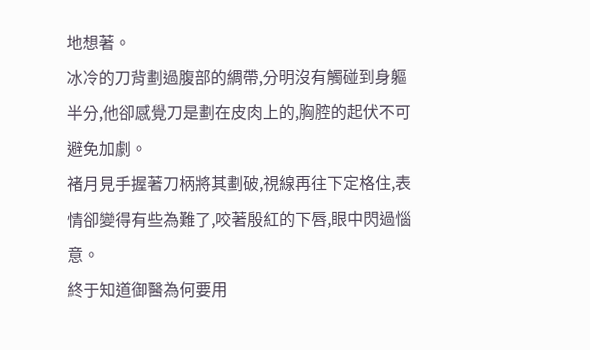地想著。
冰冷的刀背劃過腹部的綢帶,分明沒有觸碰到身軀半分,他卻感覺刀是劃在皮肉上的,胸腔的起伏不可避免加劇。
褚月見手握著刀柄將其劃破,視線再往下定格住,表情卻變得有些為難了,咬著殷紅的下唇,眼中閃過惱意。
終于知道御醫為何要用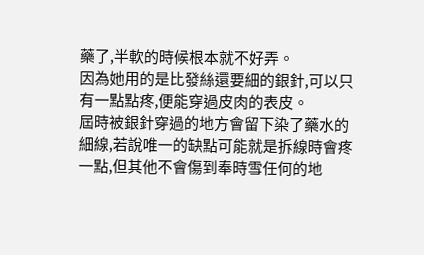藥了,半軟的時候根本就不好弄。
因為她用的是比發絲還要細的銀針,可以只有一點點疼,便能穿過皮肉的表皮。
屆時被銀針穿過的地方會留下染了藥水的細線,若說唯一的缺點可能就是拆線時會疼一點,但其他不會傷到奉時雪任何的地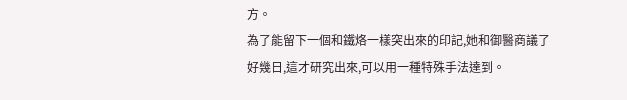方。
為了能留下一個和鐵烙一樣突出來的印記,她和御醫商議了好幾日,這才研究出來,可以用一種特殊手法達到。